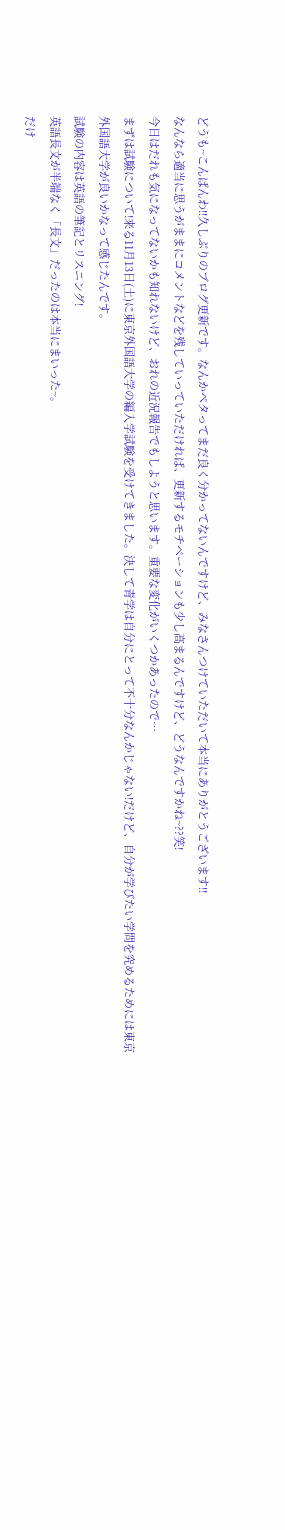どうも~こんばんわ!!久しぶりのブログ更新です。なんかペタってまだ良く分かってないんですけど、みなさんつけていただいて本当にありがとうございます!!
なんなら適当に思うがままにコメントなどを残していっていただければ、更新するモチベーションも少し高まるんですけど、どうなんですかね~??笑!
今日はだれも気になってないかも知れないけど、おれの近況報告でもしようと思います。重要な変化がいくつかあったので…
まずは試験について!来る11月13日(土)に東京外国語大学の編入学試験を受けてきました。決して青学は自分にとって不十分なんかじゃない!だけど、自分が学びたい学問を究めるためには東京外国語大学が良いかなって感じたんです。
試験の内容は英語の筆記とリスニング!
英語長文が半端なく「長文」だったのは本当にまいった~。
だけ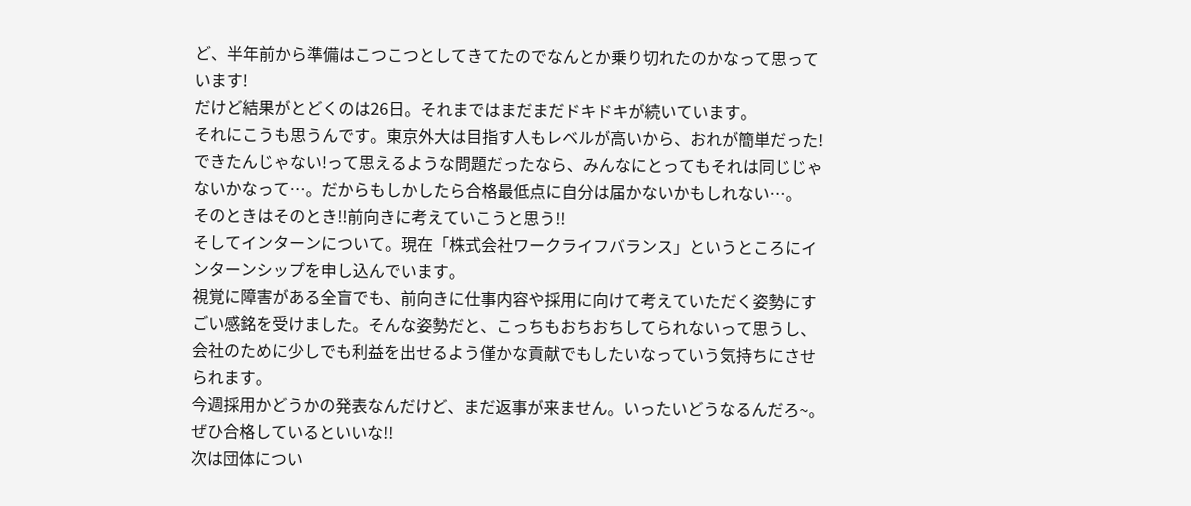ど、半年前から準備はこつこつとしてきてたのでなんとか乗り切れたのかなって思っています!
だけど結果がとどくのは26日。それまではまだまだドキドキが続いています。
それにこうも思うんです。東京外大は目指す人もレベルが高いから、おれが簡単だった!できたんじゃない!って思えるような問題だったなら、みんなにとってもそれは同じじゃないかなって…。だからもしかしたら合格最低点に自分は届かないかもしれない…。
そのときはそのとき!!前向きに考えていこうと思う!!
そしてインターンについて。現在「株式会社ワークライフバランス」というところにインターンシップを申し込んでいます。
視覚に障害がある全盲でも、前向きに仕事内容や採用に向けて考えていただく姿勢にすごい感銘を受けました。そんな姿勢だと、こっちもおちおちしてられないって思うし、会社のために少しでも利益を出せるよう僅かな貢献でもしたいなっていう気持ちにさせられます。
今週採用かどうかの発表なんだけど、まだ返事が来ません。いったいどうなるんだろ~。
ぜひ合格しているといいな!!
次は団体につい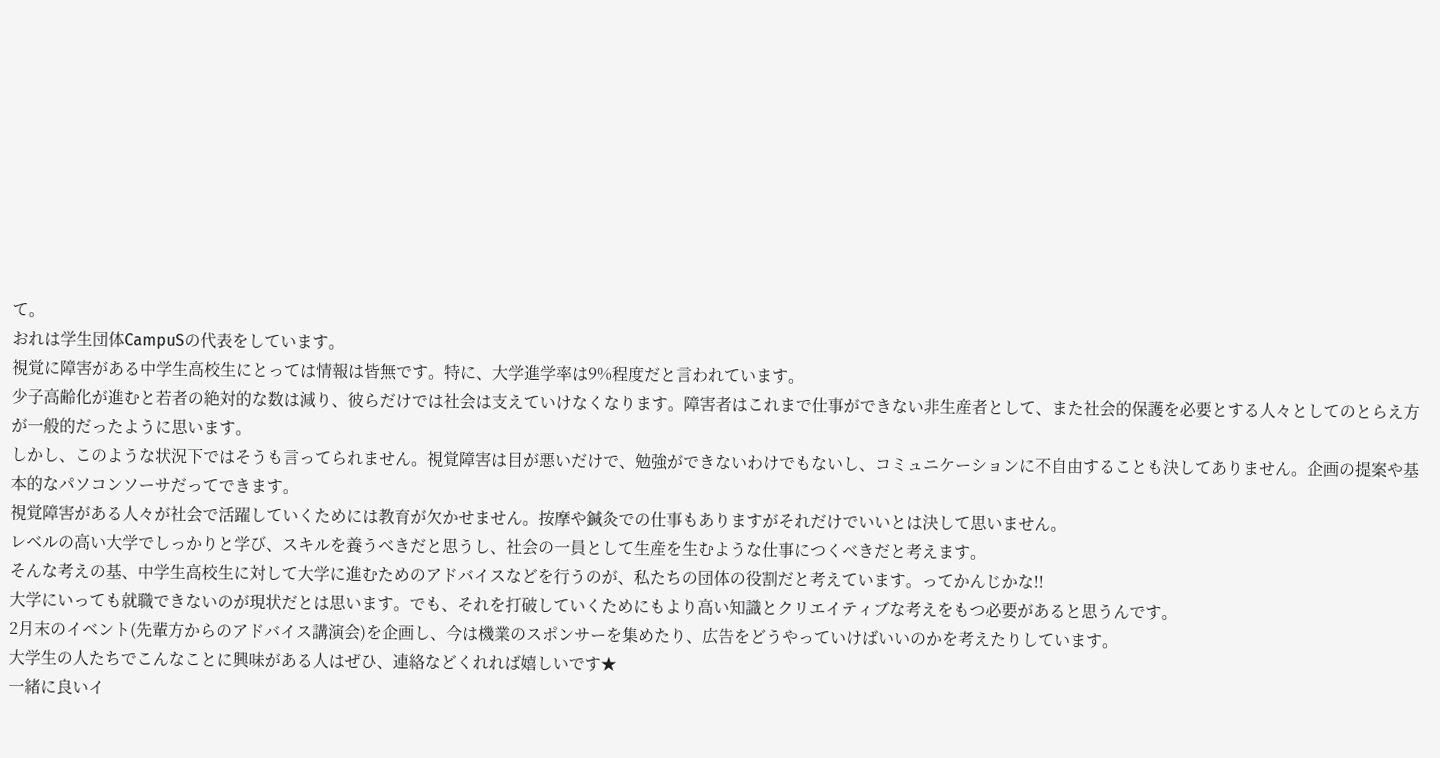て。
おれは学生団体CampuSの代表をしています。
視覚に障害がある中学生高校生にとっては情報は皆無です。特に、大学進学率は9%程度だと言われています。
少子高齢化が進むと若者の絶対的な数は減り、彼らだけでは社会は支えていけなくなります。障害者はこれまで仕事ができない非生産者として、また社会的保護を必要とする人々としてのとらえ方が一般的だったように思います。
しかし、このような状況下ではそうも言ってられません。視覚障害は目が悪いだけで、勉強ができないわけでもないし、コミュニケーションに不自由することも決してありません。企画の提案や基本的なパソコンソーサだってできます。
視覚障害がある人々が社会で活躍していくためには教育が欠かせません。按摩や鍼灸での仕事もありますがそれだけでいいとは決して思いません。
レベルの高い大学でしっかりと学び、スキルを養うべきだと思うし、社会の一員として生産を生むような仕事につくべきだと考えます。
そんな考えの基、中学生高校生に対して大学に進むためのアドバイスなどを行うのが、私たちの団体の役割だと考えています。ってかんじかな!!
大学にいっても就職できないのが現状だとは思います。でも、それを打破していくためにもより高い知識とクリエイティブな考えをもつ必要があると思うんです。
2月末のイベント(先輩方からのアドバイス講演会)を企画し、今は機業のスポンサーを集めたり、広告をどうやっていけばいいのかを考えたりしています。
大学生の人たちでこんなことに興味がある人はぜひ、連絡などくれれば嬉しいです★
一緒に良いイ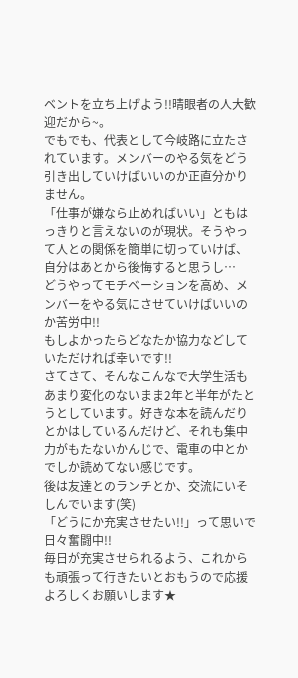ベントを立ち上げよう!!晴眼者の人大歓迎だから~。
でもでも、代表として今岐路に立たされています。メンバーのやる気をどう引き出していけばいいのか正直分かりません。
「仕事が嫌なら止めればいい」ともはっきりと言えないのが現状。そうやって人との関係を簡単に切っていけば、自分はあとから後悔すると思うし…
どうやってモチベーションを高め、メンバーをやる気にさせていけばいいのか苦労中!!
もしよかったらどなたか協力などしていただければ幸いです!!
さてさて、そんなこんなで大学生活もあまり変化のないまま2年と半年がたとうとしています。好きな本を読んだりとかはしているんだけど、それも集中力がもたないかんじで、電車の中とかでしか読めてない感じです。
後は友達とのランチとか、交流にいそしんでいます(笑)
「どうにか充実させたい!!」って思いで日々奮闘中!!
毎日が充実させられるよう、これからも頑張って行きたいとおもうので応援よろしくお願いします★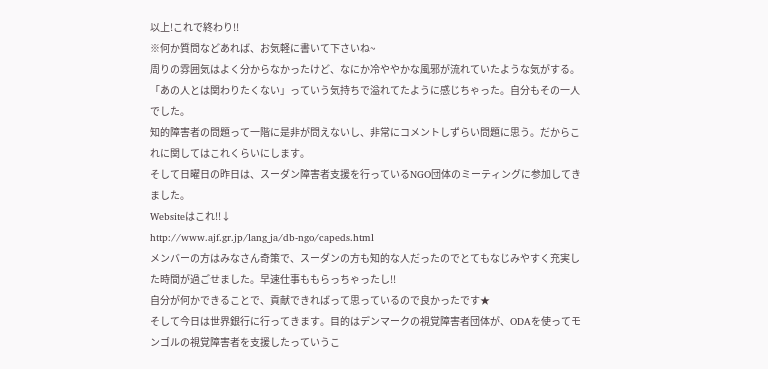以上!これで終わり!!
※何か質問などあれば、お気軽に書いて下さいね~
周りの雰囲気はよく分からなかったけど、なにか冷ややかな風邪が流れていたような気がする。「あの人とは関わりたくない」っていう気持ちで溢れてたように感じちゃった。自分もその一人でした。
知的障害者の問題って一階に是非が問えないし、非常にコメントしずらい問題に思う。だからこれに関してはこれくらいにします。
そして日曜日の昨日は、スーダン障害者支援を行っているNGO団体のミーティングに参加してきました。
Websiteはこれ!!↓
http://www.ajf.gr.jp/lang_ja/db-ngo/capeds.html
メンバーの方はみなさん奇策で、スーダンの方も知的な人だったのでとてもなじみやすく充実した時間が過ごせました。早速仕事ももらっちゃったし!!
自分が何かできることで、貢献できればって思っているので良かったです★
そして今日は世界銀行に行ってきます。目的はデンマークの視覚障害者団体が、ODAを使ってモンゴルの視覚障害者を支援したっていうこ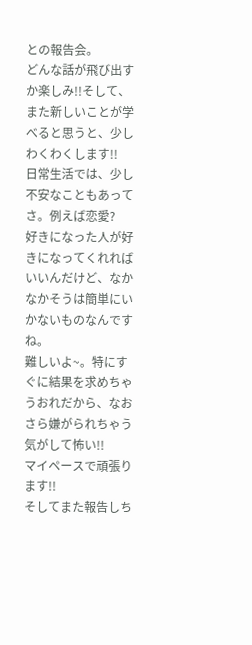との報告会。
どんな話が飛び出すか楽しみ!!そして、また新しいことが学べると思うと、少しわくわくします!!
日常生活では、少し不安なこともあってさ。例えば恋愛?
好きになった人が好きになってくれればいいんだけど、なかなかそうは簡単にいかないものなんですね。
難しいよ~。特にすぐに結果を求めちゃうおれだから、なおさら嫌がられちゃう気がして怖い!!
マイペースで頑張ります!!
そしてまた報告しち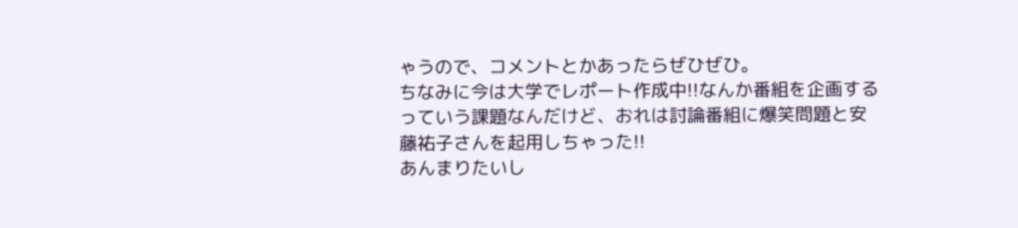ゃうので、コメントとかあったらぜひぜひ。
ちなみに今は大学でレポート作成中!!なんか番組を企画するっていう課題なんだけど、おれは討論番組に爆笑問題と安藤祐子さんを起用しちゃった!!
あんまりたいし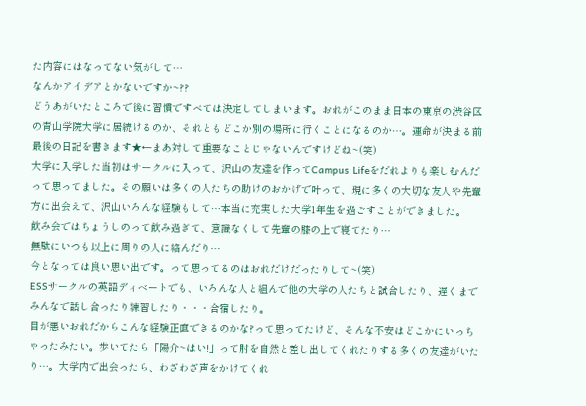た内容にはなってない気がして…
なんかアイデアとかないですか~??
どうあがいたところで後に習慣ですべては決定してしまいます。おれがこのまま日本の東京の渋谷区の青山学院大学に居続けるのか、それともどこか別の場所に行くことになるのか…。運命が決まる前最後の日記を書きます★←まあ対して重要なことじゃないんですけどね~(笑)
大学に入学した当初はサークルに入って、沢山の友達を作ってCampus Lifeをだれよりも楽しむんだって思ってました。その願いは多くの人たちの助けのおかげで叶って、現に多くの大切な友人や先輩方に出会えて、沢山いろんな経験もして…本当に充実した大学1年生を過ごすことができました。
飲み会ではちょうしのって飲み過ぎて、意識なくして先輩の膝の上で寝てたり…
無駄にいつも以上に周りの人に絡んだり…
今となっては良い思い出です。って思ってるのはおれだけだったりして~(笑)
ESSサークルの英語ディベートでも、いろんな人と組んで他の大学の人たちと試合したり、遅くまでみんなで話し合ったり練習したり・・・合宿したり。
目が悪いおれだからこんな経験正直できるのかな?って思ってたけど、そんな不安はどこかにいっちゃったみたい。歩いてたら「陽介~はい!」って肘を自然と差し出してくれたりする多くの友達がいたり…。大学内で出会ったら、わざわざ声をかけてくれ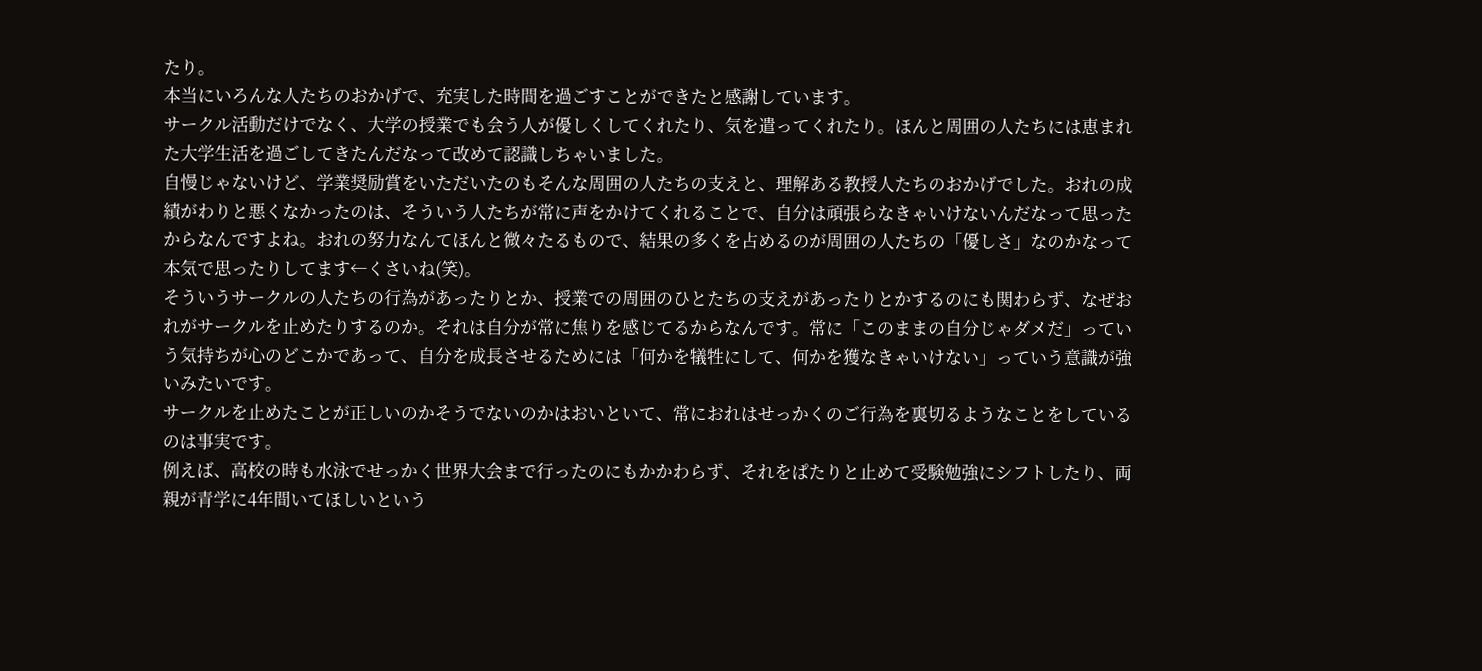たり。
本当にいろんな人たちのおかげで、充実した時間を過ごすことができたと感謝しています。
サークル活動だけでなく、大学の授業でも会う人が優しくしてくれたり、気を遣ってくれたり。ほんと周囲の人たちには恵まれた大学生活を過ごしてきたんだなって改めて認識しちゃいました。
自慢じゃないけど、学業奨励賞をいただいたのもそんな周囲の人たちの支えと、理解ある教授人たちのおかげでした。おれの成績がわりと悪くなかったのは、そういう人たちが常に声をかけてくれることで、自分は頑張らなきゃいけないんだなって思ったからなんですよね。おれの努力なんてほんと微々たるもので、結果の多くを占めるのが周囲の人たちの「優しさ」なのかなって本気で思ったりしてます←くさいね(笑)。
そういうサークルの人たちの行為があったりとか、授業での周囲のひとたちの支えがあったりとかするのにも関わらず、なぜおれがサークルを止めたりするのか。それは自分が常に焦りを感じてるからなんです。常に「このままの自分じゃダメだ」っていう気持ちが心のどこかであって、自分を成長させるためには「何かを犠牲にして、何かを獲なきゃいけない」っていう意識が強いみたいです。
サークルを止めたことが正しいのかそうでないのかはおいといて、常におれはせっかくのご行為を裏切るようなことをしているのは事実です。
例えば、高校の時も水泳でせっかく世界大会まで行ったのにもかかわらず、それをぱたりと止めて受験勉強にシフトしたり、両親が青学に4年間いてほしいという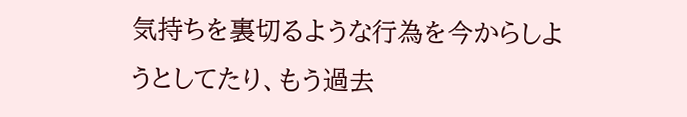気持ちを裏切るような行為を今からしようとしてたり、もう過去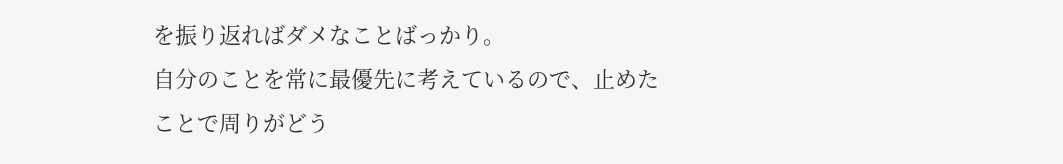を振り返ればダメなことばっかり。
自分のことを常に最優先に考えているので、止めたことで周りがどう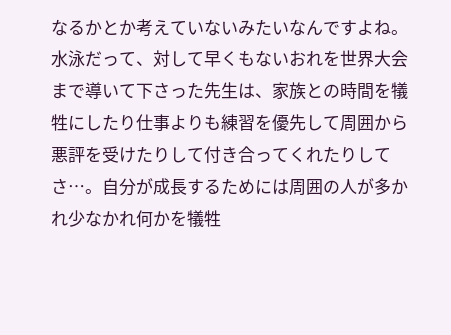なるかとか考えていないみたいなんですよね。水泳だって、対して早くもないおれを世界大会まで導いて下さった先生は、家族との時間を犠牲にしたり仕事よりも練習を優先して周囲から悪評を受けたりして付き合ってくれたりしてさ…。自分が成長するためには周囲の人が多かれ少なかれ何かを犠牲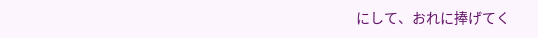にして、おれに捧げてく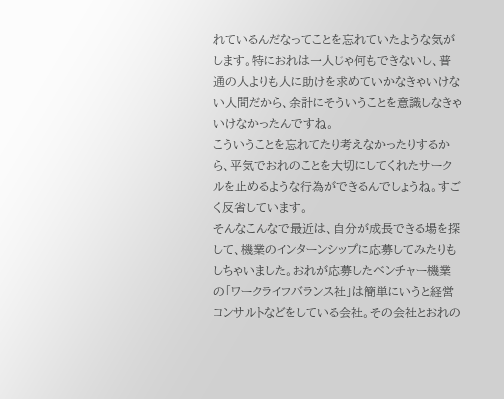れているんだなってことを忘れていたような気がします。特におれは一人じゃ何もできないし、普通の人よりも人に助けを求めていかなきゃいけない人間だから、余計にそういうことを意識しなきゃいけなかったんですね。
こういうことを忘れてたり考えなかったりするから、平気でおれのことを大切にしてくれたサークルを止めるような行為ができるんでしょうね。すごく反省しています。
そんなこんなで最近は、自分が成長できる場を探して、機業のインターンシップに応募してみたりもしちゃいました。おれが応募したベンチャー機業の「ワークライフバランス社」は簡単にいうと経営コンサルトなどをしている会社。その会社とおれの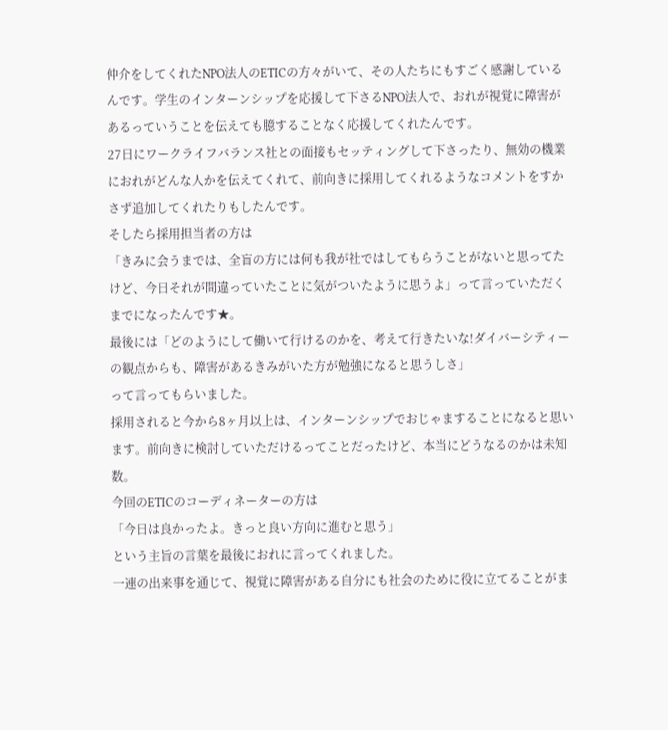仲介をしてくれたNPO法人のETICの方々がいて、その人たちにもすごく感謝しているんです。学生のインターンシップを応援して下さるNPO法人で、おれが視覚に障害があるっていうことを伝えても臆することなく応援してくれたんです。
27日にワークライフバランス社との面接もセッティングして下さったり、無効の機業におれがどんな人かを伝えてくれて、前向きに採用してくれるようなコメントをすかさず追加してくれたりもしたんです。
そしたら採用担当者の方は
「きみに会うまでは、全盲の方には何も我が社ではしてもらうことがないと思ってたけど、今日それが間違っていたことに気がついたように思うよ」って言っていただくまでになったんです★。
最後には「どのようにして働いて行けるのかを、考えて行きたいな!ダイバーシティーの観点からも、障害があるきみがいた方が勉強になると思うしさ」
って言ってもらいました。
採用されると今から8ヶ月以上は、インターンシップでおじゃますることになると思います。前向きに検討していただけるってことだったけど、本当にどうなるのかは未知数。
今回のETICのコーディネーターの方は
「今日は良かったよ。きっと良い方向に進むと思う」
という主旨の言葉を最後におれに言ってくれました。
一連の出来事を通じて、視覚に障害がある自分にも社会のために役に立てることがま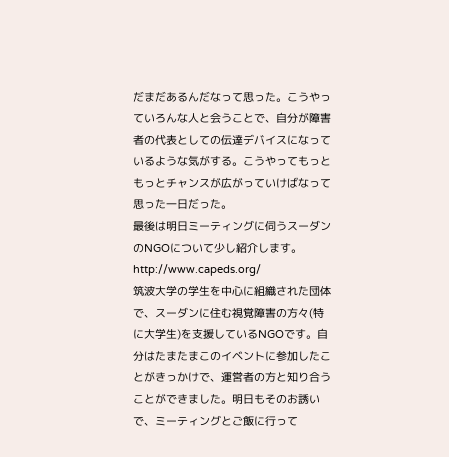だまだあるんだなって思った。こうやっていろんな人と会うことで、自分が障害者の代表としての伝達デバイスになっているような気がする。こうやってもっともっとチャンスが広がっていけばなって思った一日だった。
最後は明日ミーティングに伺うスーダンのNGOについて少し紹介します。
http://www.capeds.org/
筑波大学の学生を中心に組織された団体で、スーダンに住む視覚障害の方々(特に大学生)を支援しているNGOです。自分はたまたまこのイベントに参加したことがきっかけで、運営者の方と知り合うことができました。明日もそのお誘いで、ミーティングとご飯に行って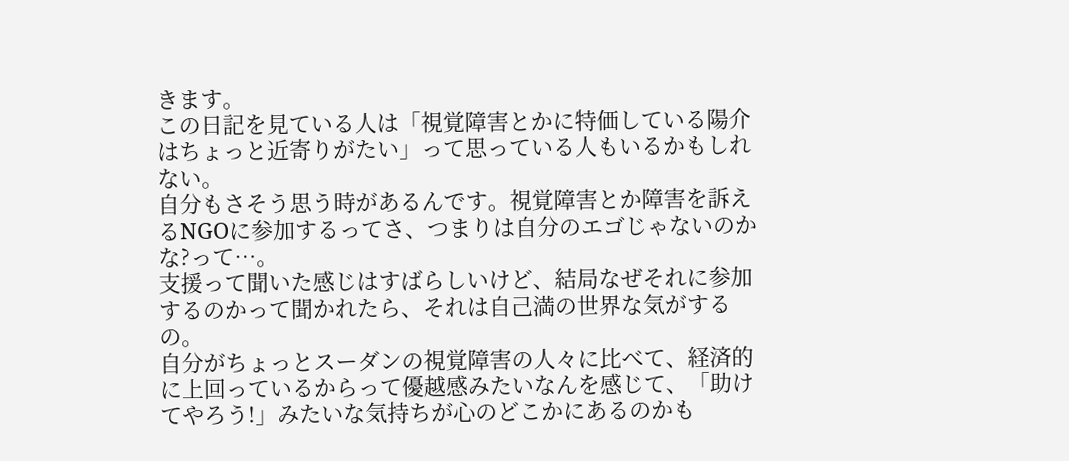きます。
この日記を見ている人は「視覚障害とかに特価している陽介はちょっと近寄りがたい」って思っている人もいるかもしれない。
自分もさそう思う時があるんです。視覚障害とか障害を訴えるNGOに参加するってさ、つまりは自分のエゴじゃないのかな?って…。
支援って聞いた感じはすばらしいけど、結局なぜそれに参加するのかって聞かれたら、それは自己満の世界な気がするの。
自分がちょっとスーダンの視覚障害の人々に比べて、経済的に上回っているからって優越感みたいなんを感じて、「助けてやろう!」みたいな気持ちが心のどこかにあるのかも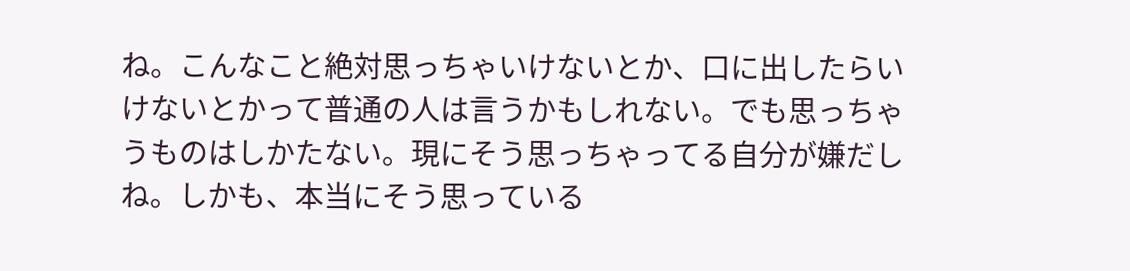ね。こんなこと絶対思っちゃいけないとか、口に出したらいけないとかって普通の人は言うかもしれない。でも思っちゃうものはしかたない。現にそう思っちゃってる自分が嫌だしね。しかも、本当にそう思っている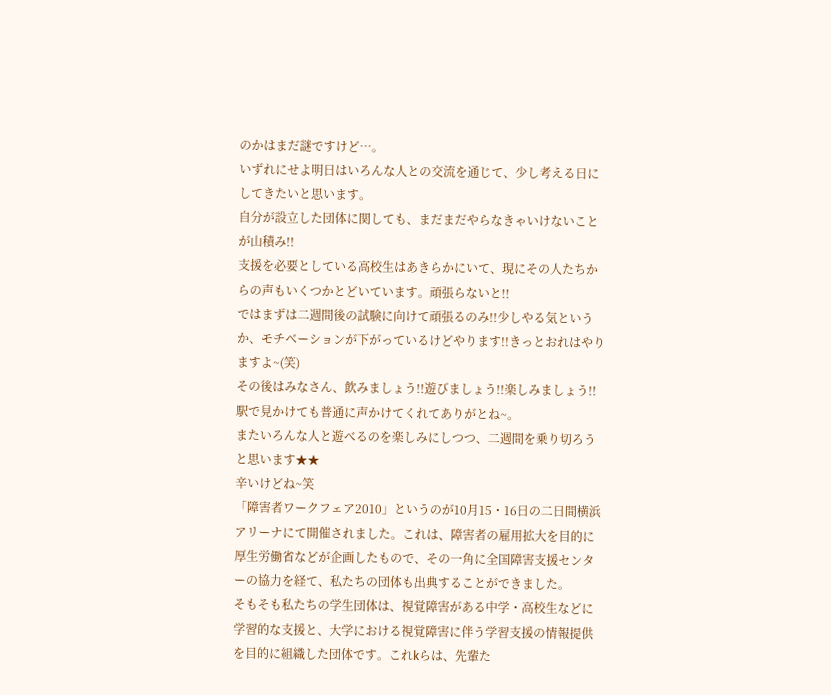のかはまだ謎ですけど…。
いずれにせよ明日はいろんな人との交流を通じて、少し考える日にしてきたいと思います。
自分が設立した団体に関しても、まだまだやらなきゃいけないことが山積み!!
支援を必要としている高校生はあきらかにいて、現にその人たちからの声もいくつかとどいています。頑張らないと!!
ではまずは二週間後の試験に向けて頑張るのみ!!少しやる気というか、モチベーションが下がっているけどやります!!きっとおれはやりますよ~(笑)
その後はみなさん、飲みましょう!!遊びましょう!!楽しみましょう!!
駅で見かけても普通に声かけてくれてありがとね~。
またいろんな人と遊べるのを楽しみにしつつ、二週間を乗り切ろうと思います★★
辛いけどね~笑
「障害者ワークフェア2010」というのが10月15・16日の二日間横浜アリーナにて開催されました。これは、障害者の雇用拡大を目的に厚生労働省などが企画したもので、その一角に全国障害支援センターの協力を経て、私たちの団体も出典することができました。
そもそも私たちの学生団体は、視覚障害がある中学・高校生などに学習的な支援と、大学における視覚障害に伴う学習支援の情報提供を目的に組織した団体です。これkらは、先輩た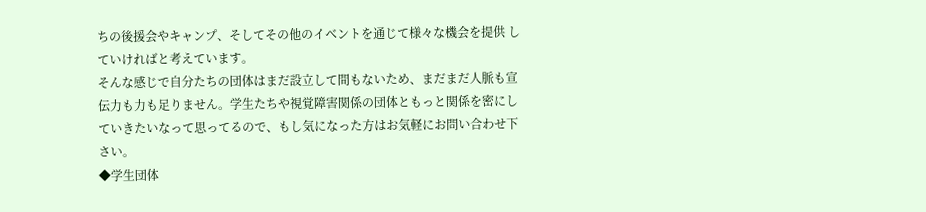ちの後援会やキャンプ、そしてその他のイベントを通じて様々な機会を提供 していければと考えています。
そんな感じで自分たちの団体はまだ設立して間もないため、まだまだ人脈も宣伝力も力も足りません。学生たちや視覚障害関係の団体ともっと関係を密にしていきたいなって思ってるので、もし気になった方はお気軽にお問い合わせ下さい。
◆学生団体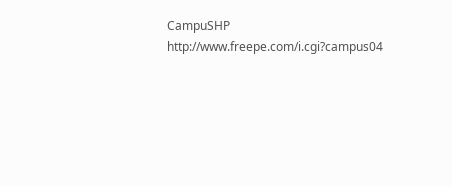CampuSHP
http://www.freepe.com/i.cgi?campus04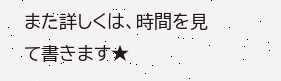また詳しくは、時間を見て書きます★